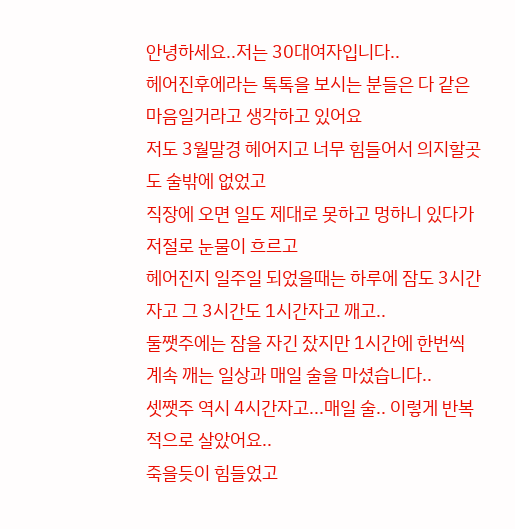안녕하세요..저는 30대여자입니다..
헤어진후에라는 톡톡을 보시는 분들은 다 같은 마음일거라고 생각하고 있어요
저도 3월말경 헤어지고 너무 힘들어서 의지할곳도 술밖에 없었고
직장에 오면 일도 제대로 못하고 멍하니 있다가 저절로 눈물이 흐르고
헤어진지 일주일 되었을때는 하루에 잠도 3시간자고 그 3시간도 1시간자고 깨고..
둘쨋주에는 잠을 자긴 잤지만 1시간에 한번씩 계속 깨는 일상과 매일 술을 마셨습니다..
셋쨋주 역시 4시간자고...매일 술.. 이렇게 반복적으로 살았어요..
죽을듯이 힘들었고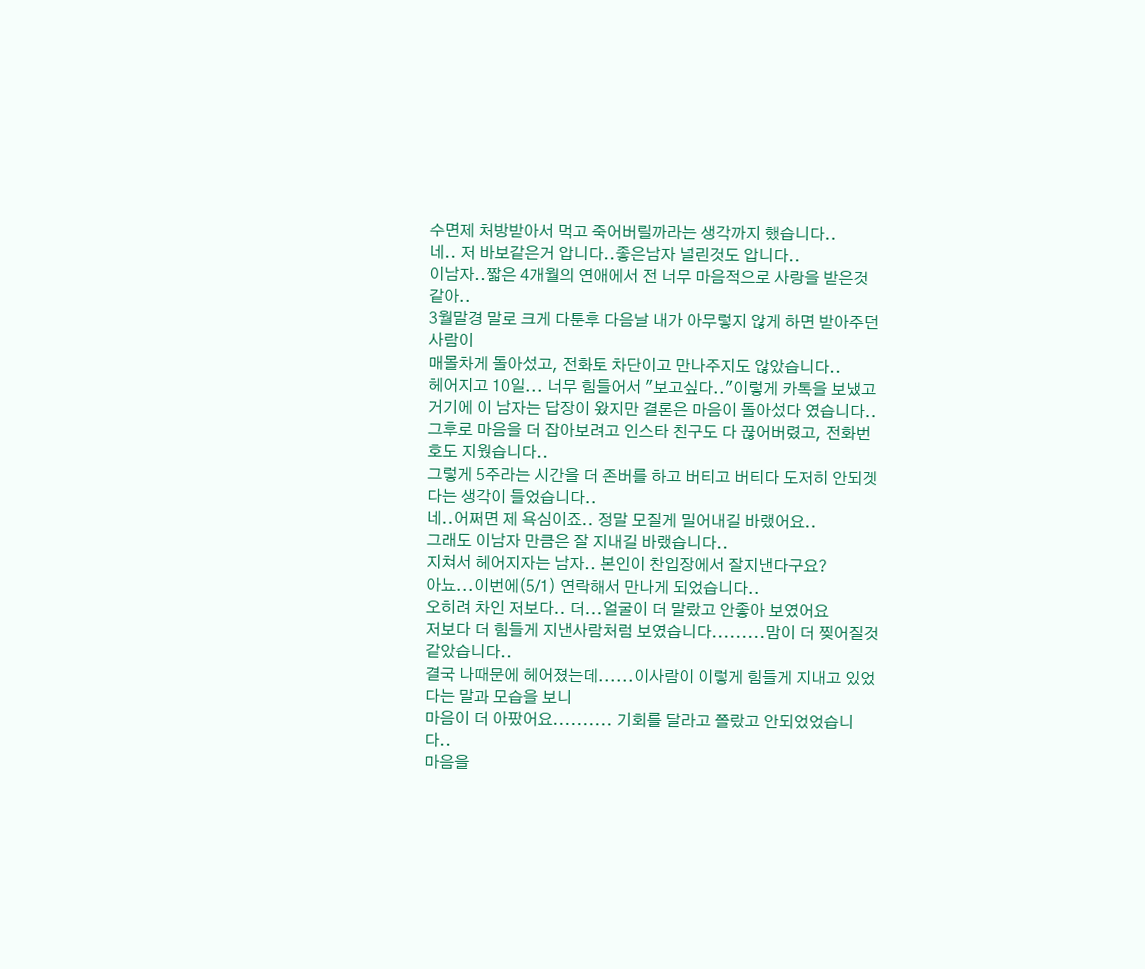수면제 처방받아서 먹고 죽어버릴까라는 생각까지 했습니다..
네.. 저 바보같은거 압니다..좋은남자 널린것도 압니다..
이남자..짧은 4개월의 연애에서 전 너무 마음적으로 사랑을 받은것 같아..
3월말경 말로 크게 다툰후 다음날 내가 아무렇지 않게 하면 받아주던 사람이
매몰차게 돌아섰고, 전화토 차단이고 만나주지도 않았습니다..
헤어지고 10일... 너무 힘들어서 "보고싶다.."이렇게 카톡을 보냈고
거기에 이 남자는 답장이 왔지만 결론은 마음이 돌아섰다 였습니다..
그후로 마음을 더 잡아보려고 인스타 친구도 다 끊어버렸고, 전화번호도 지웠습니다..
그렇게 5주라는 시간을 더 존버를 하고 버티고 버티다 도저히 안되겟다는 생각이 들었습니다..
네..어쩌면 제 욕심이죠.. 정말 모질게 밀어내길 바랬어요..
그래도 이남자 만큼은 잘 지내길 바랬습니다..
지쳐서 헤어지자는 남자.. 본인이 찬입장에서 잘지낸다구요?
아뇨...이번에(5/1) 연락해서 만나게 되었습니다..
오히려 차인 저보다.. 더...얼굴이 더 말랐고 안좋아 보였어요
저보다 더 힘들게 지낸사람처럼 보였습니다.........맘이 더 찢어질것 같았습니다..
결국 나때문에 헤어졌는데......이사람이 이렇게 힘들게 지내고 있었다는 말과 모습을 보니
마음이 더 아팠어요.......... 기회를 달라고 쫄랐고 안되었었습니다..
마음을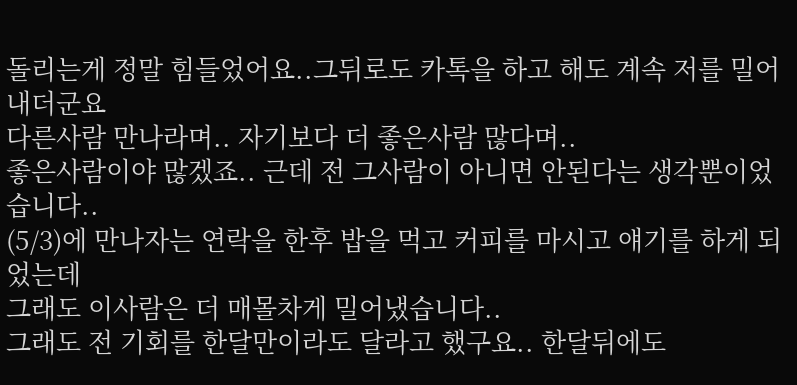돌리는게 정말 힘들었어요..그뒤로도 카톡을 하고 해도 계속 저를 밀어내더군요
다른사람 만나라며.. 자기보다 더 좋은사람 많다며..
좋은사람이야 많겠죠.. 근데 전 그사람이 아니면 안된다는 생각뿐이었습니다..
(5/3)에 만나자는 연락을 한후 밥을 먹고 커피를 마시고 얘기를 하게 되었는데
그래도 이사람은 더 매몰차게 밀어냈습니다..
그래도 전 기회를 한달만이라도 달라고 했구요.. 한달뒤에도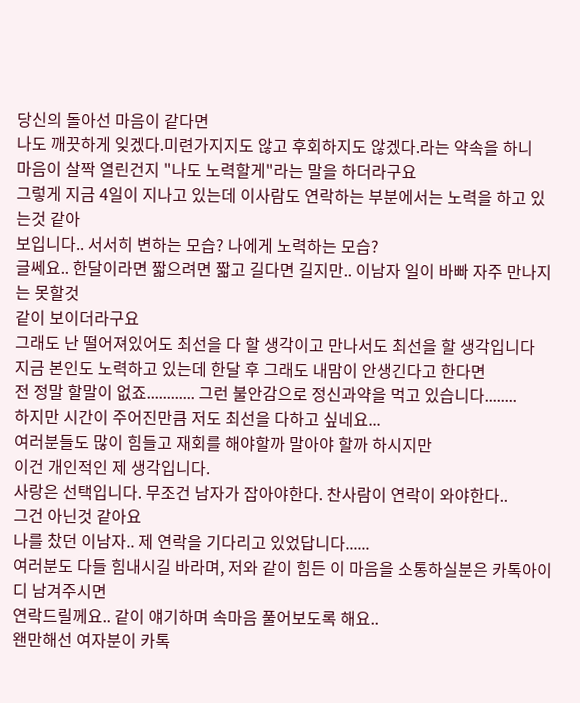당신의 돌아선 마음이 같다면
나도 깨끗하게 잊겠다.미련가지지도 않고 후회하지도 않겠다.라는 약속을 하니
마음이 살짝 열린건지 "나도 노력할게"라는 말을 하더라구요
그렇게 지금 4일이 지나고 있는데 이사람도 연락하는 부분에서는 노력을 하고 있는것 같아
보입니다.. 서서히 변하는 모습? 나에게 노력하는 모습?
글쎄요.. 한달이라면 짧으려면 짧고 길다면 길지만.. 이남자 일이 바빠 자주 만나지는 못할것
같이 보이더라구요
그래도 난 떨어져있어도 최선을 다 할 생각이고 만나서도 최선을 할 생각입니다
지금 본인도 노력하고 있는데 한달 후 그래도 내맘이 안생긴다고 한다면
전 정말 할말이 없죠............ 그런 불안감으로 정신과약을 먹고 있습니다........
하지만 시간이 주어진만큼 저도 최선을 다하고 싶네요...
여러분들도 많이 힘들고 재회를 해야할까 말아야 할까 하시지만
이건 개인적인 제 생각입니다.
사랑은 선택입니다. 무조건 남자가 잡아야한다. 찬사람이 연락이 와야한다..
그건 아닌것 같아요
나를 찼던 이남자.. 제 연락을 기다리고 있었답니다......
여러분도 다들 힘내시길 바라며, 저와 같이 힘든 이 마음을 소통하실분은 카톡아이디 남겨주시면
연락드릴께요.. 같이 얘기하며 속마음 풀어보도록 해요..
왠만해선 여자분이 카톡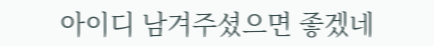아이디 남겨주셨으면 좋겠네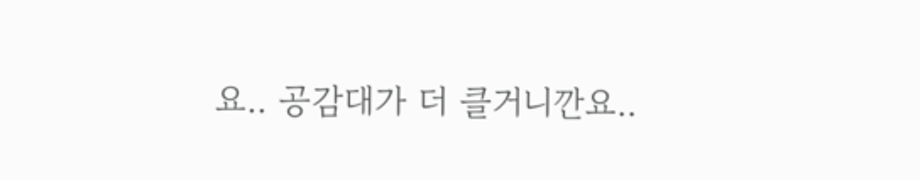요.. 공감대가 더 클거니깐요..